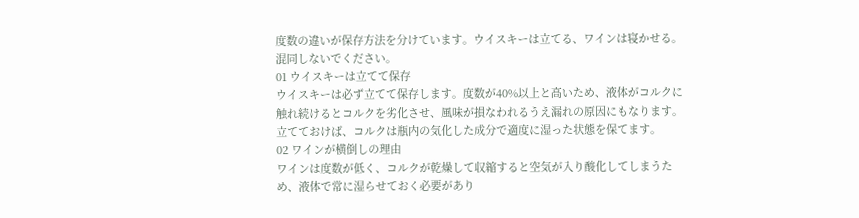度数の違いが保存方法を分けています。ウイスキーは立てる、ワインは寝かせる。混同しないでください。
01 ウイスキーは立てて保存
ウイスキーは必ず立てて保存します。度数が40%以上と高いため、液体がコルクに触れ続けるとコルクを劣化させ、風味が損なわれるうえ漏れの原因にもなります。立てておけば、コルクは瓶内の気化した成分で適度に湿った状態を保てます。
02 ワインが横倒しの理由
ワインは度数が低く、コルクが乾燥して収縮すると空気が入り酸化してしまうため、液体で常に湿らせておく必要があり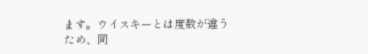ます。ウイスキーとは度数が違うため、同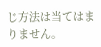じ方法は当てはまりません。